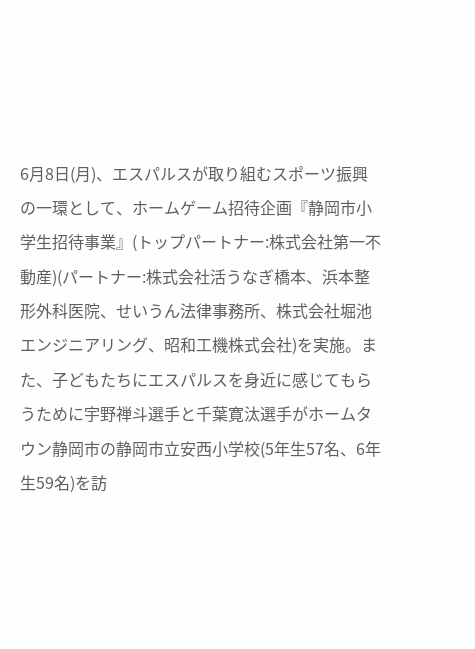6月8日(月)、エスパルスが取り組むスポーツ振興の一環として、ホームゲーム招待企画『静岡市小学生招待事業』(トップパートナー:株式会社第一不動産)(パートナー:株式会社活うなぎ橋本、浜本整形外科医院、せいうん法律事務所、株式会社堀池エンジニアリング、昭和工機株式会社)を実施。また、子どもたちにエスパルスを身近に感じてもらうために宇野禅斗選手と千葉寛汰選手がホームタウン静岡市の静岡市立安西小学校(5年生57名、6年生59名)を訪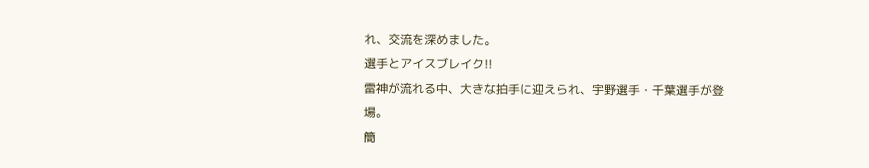れ、交流を深めました。
選手とアイスブレイク!!
雷神が流れる中、大きな拍手に迎えられ、宇野選手・千葉選手が登場。
簡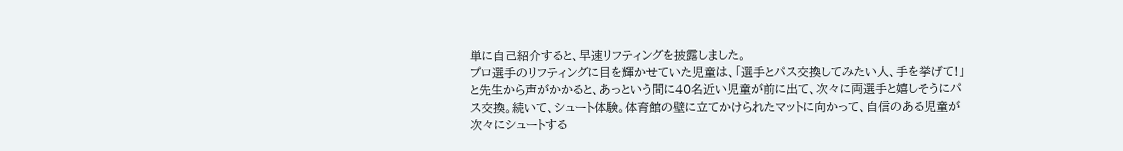単に自己紹介すると、早速リフティングを披露しました。
プロ選手のリフティングに目を輝かせていた児童は、「選手とパス交換してみたい人、手を挙げて!」と先生から声がかかると、あっという間に40名近い児童が前に出て、次々に両選手と嬉しそうにパス交換。続いて、シュート体験。体育館の壁に立てかけられたマットに向かって、自信のある児童が次々にシュートする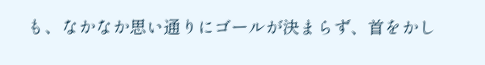も、なかなか思い通りにゴールが決まらず、首をかし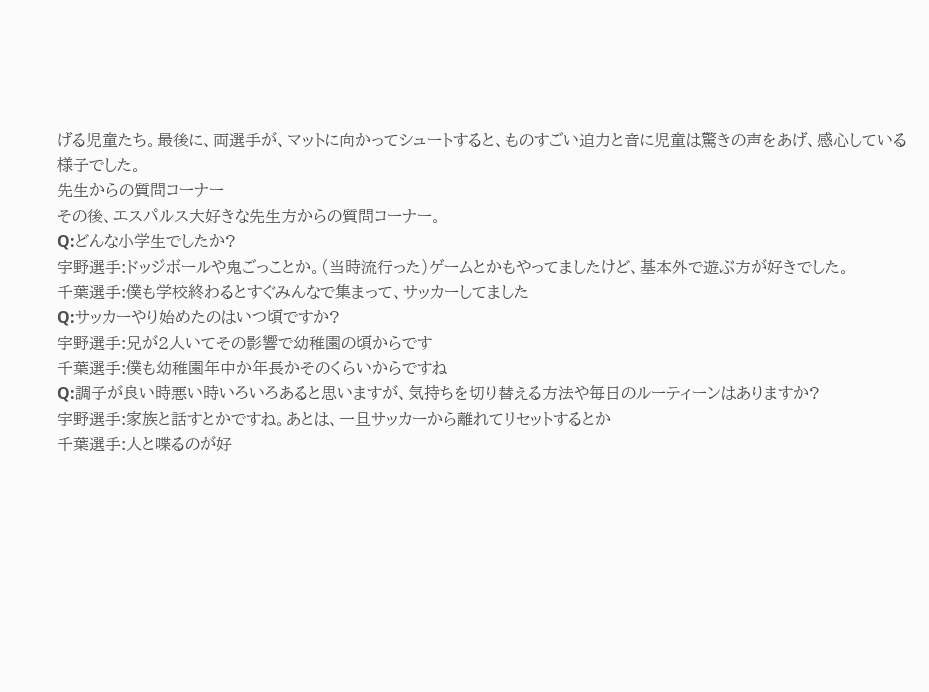げる児童たち。最後に、両選手が、マットに向かってシュートすると、ものすごい迫力と音に児童は驚きの声をあげ、感心している様子でした。
先生からの質問コーナー
その後、エスパルス大好きな先生方からの質問コーナー。
Q:どんな小学生でしたか?
宇野選手:ドッジボールや鬼ごっことか。(当時流行った)ゲームとかもやってましたけど、基本外で遊ぶ方が好きでした。
千葉選手:僕も学校終わるとすぐみんなで集まって、サッカーしてました
Q:サッカーやり始めたのはいつ頃ですか?
宇野選手:兄が2人いてその影響で幼稚園の頃からです
千葉選手:僕も幼稚園年中か年長かそのくらいからですね
Q:調子が良い時悪い時いろいろあると思いますが、気持ちを切り替える方法や毎日のルーティーンはありますか?
宇野選手:家族と話すとかですね。あとは、一旦サッカーから離れてリセットするとか
千葉選手:人と喋るのが好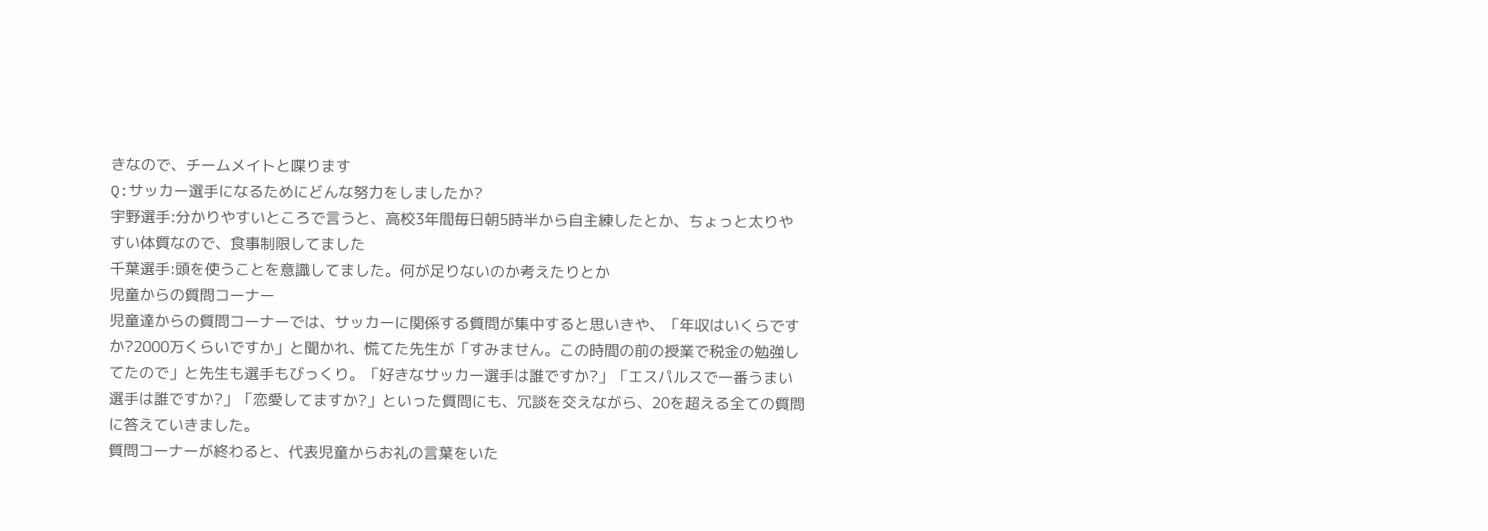きなので、チームメイトと喋ります
Q:サッカー選手になるためにどんな努力をしましたか?
宇野選手:分かりやすいところで言うと、高校3年間毎日朝5時半から自主練したとか、ちょっと太りやすい体質なので、食事制限してました
千葉選手:頭を使うことを意識してました。何が足りないのか考えたりとか
児童からの質問コーナー
児童達からの質問コーナーでは、サッカーに関係する質問が集中すると思いきや、「年収はいくらですか?2000万くらいですか」と聞かれ、慌てた先生が「すみません。この時間の前の授業で税金の勉強してたので」と先生も選手もびっくり。「好きなサッカー選手は誰ですか?」「エスパルスで一番うまい選手は誰ですか?」「恋愛してますか?」といった質問にも、冗談を交えながら、20を超える全ての質問に答えていきました。
質問コーナーが終わると、代表児童からお礼の言葉をいた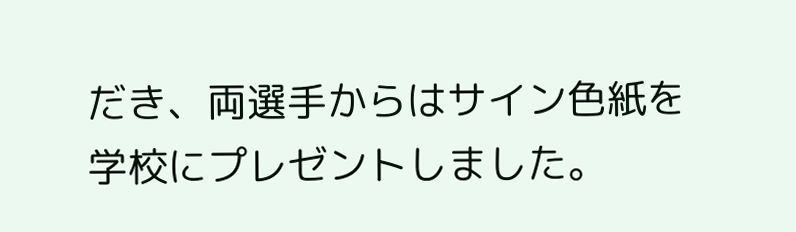だき、両選手からはサイン色紙を学校にプレゼントしました。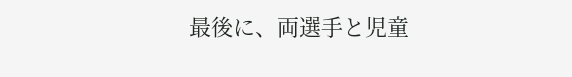最後に、両選手と児童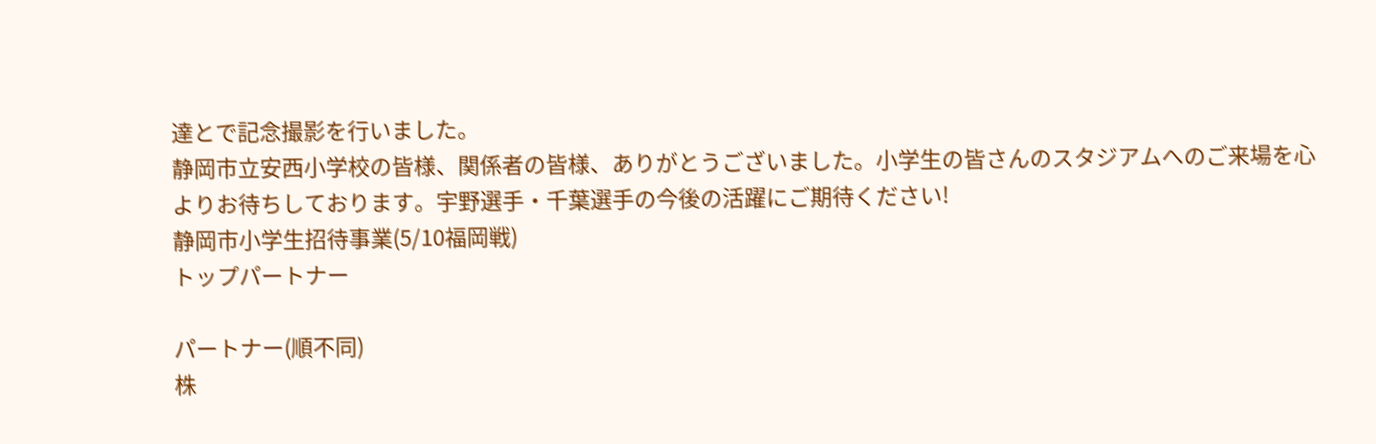達とで記念撮影を行いました。
静岡市立安西小学校の皆様、関係者の皆様、ありがとうございました。小学生の皆さんのスタジアムへのご来場を心よりお待ちしております。宇野選手・千葉選手の今後の活躍にご期待ください!
静岡市小学生招待事業(5/10福岡戦)
トップパートナー

パートナー(順不同)
株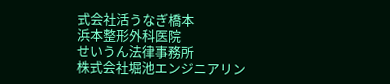式会社活うなぎ橋本
浜本整形外科医院
せいうん法律事務所
株式会社堀池エンジニアリン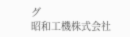グ
昭和工機株式会社